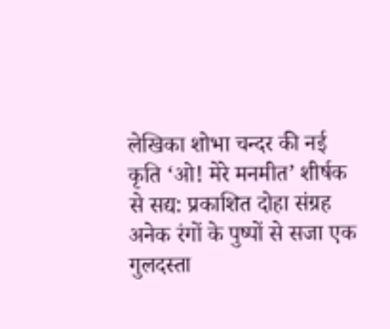लेखिका शोभा चन्दर की नई कृति ‘ओ! मेरे मनमीत’ शीर्षक से सद्य: प्रकाशित दोहा संग्रह अनेक रंगों के पुष्पों से सजा एक गुलदस्ता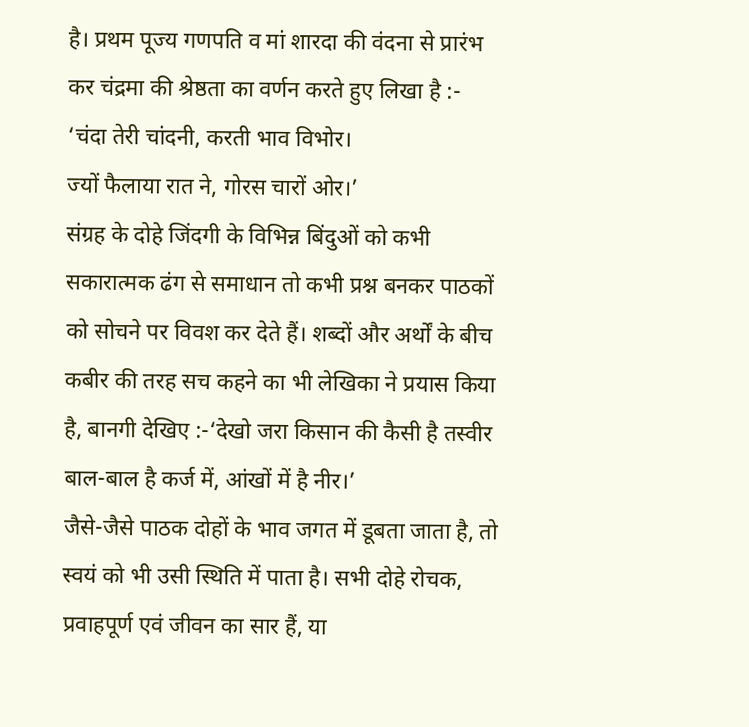है। प्रथम पूज्य गणपति व मां शारदा की वंदना से प्रारंभ कर चंद्रमा की श्रेष्ठता का वर्णन करते हुए लिखा है :-
‘चंदा तेरी चांदनी, करती भाव विभोर।
ज्यों फैलाया रात ने, गोरस चारों ओर।’
संग्रह के दोहे जिंदगी के विभिन्न बिंदुओं को कभी सकारात्मक ढंग से समाधान तो कभी प्रश्न बनकर पाठकों को सोचने पर विवश कर देते हैं। शब्दों और अर्थों के बीच कबीर की तरह सच कहने का भी लेखिका ने प्रयास किया है, बानगी देखिए :-‘देखो जरा किसान की कैसी है तस्वीर
बाल-बाल है कर्ज में, आंखों में है नीर।’
जैसे-जैसे पाठक दोहों के भाव जगत में डूबता जाता है, तो स्वयं को भी उसी स्थिति में पाता है। सभी दोहे रोचक, प्रवाहपूर्ण एवं जीवन का सार हैं, या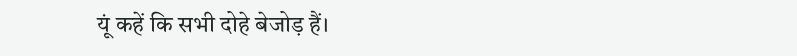यूं कहें कि सभी दोहे बेजोड़ हैं।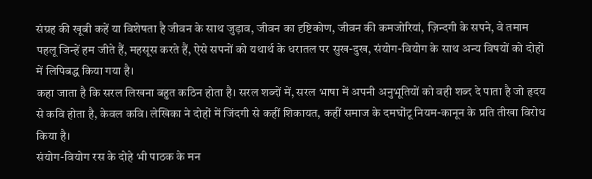संग्रह की खूबी कहें या विशेषता है जीवन के साथ जुड़ाव, जीवन का दृष्टिकोण, जीवन की कमजोरियां, ज़िन्दगी के सपने, वे तमाम पहलू जिन्हें हम जीते हैं, महसूस करते हैं, ऐसे सपनों को यथार्थ के धरातल पर सुख-दुख, संयोग-वियोग के साथ अन्य विषयों को दोहों में लिपिबद्ध किया गया है।
कहा जाता है कि सरल लिखना बहुत कठिन होता है। सरल शब्दों में, सरल भाषा में अपनी अनुभूतियों को वही शब्द दे पाता है जो हृदय से कवि होता है, केवल कवि। लेखिका ने दोहों में जिंदगी से कहीं शिकायत, कहीं समाज के दमघोंटू नियम-कानून के प्रति तीखा विरोध किया है।
संयोग-वियोग रस के दोहे भी पाठक के मन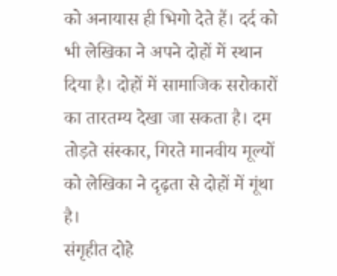को अनायास ही भिगो देते हैं। दर्द को भी लेखिका ने अपने दोहों में स्थान दिया है। दोहों में सामाजिक सरोकारों का तारतम्य देखा जा सकता है। दम तोड़ते संस्कार, गिरते मानवीय मूल्यों को लेखिका ने दृढ़ता से दोहों में गूंथा है।
संगृहीत दोहे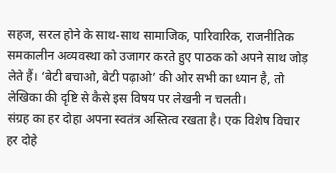सहज, सरल होने के साथ-साथ सामाजिक, पारिवारिक, राजनीतिक समकालीन अव्यवस्था को उजागर करते हुए पाठक को अपने साथ जोड़ लेते हैं। ‘बेटी बचाओ, बेटी पढ़ाओ’ की ओर सभी का ध्यान है, तो लेखिका की दृष्टि से कैसे इस विषय पर लेखनी न चलती।
संग्रह का हर दोहा अपना स्वतंत्र अस्तित्व रखता है। एक विशेष विचार हर दोहे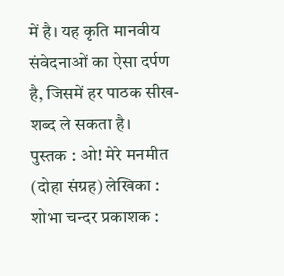में है। यह कृति मानवीय संवेदनाओं का ऐसा दर्पण है, जिसमें हर पाठक सीख-शब्द ले सकता है।
पुस्तक : ओ! मेरे मनमीत (दोहा संग्रह) लेखिका : शोभा चन्दर प्रकाशक :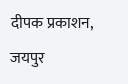दीपक प्रकाशन, जयपुर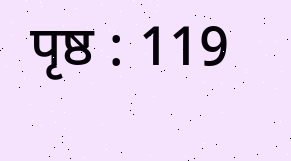पृष्ठ : 119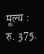मूल्य : रु. 375.